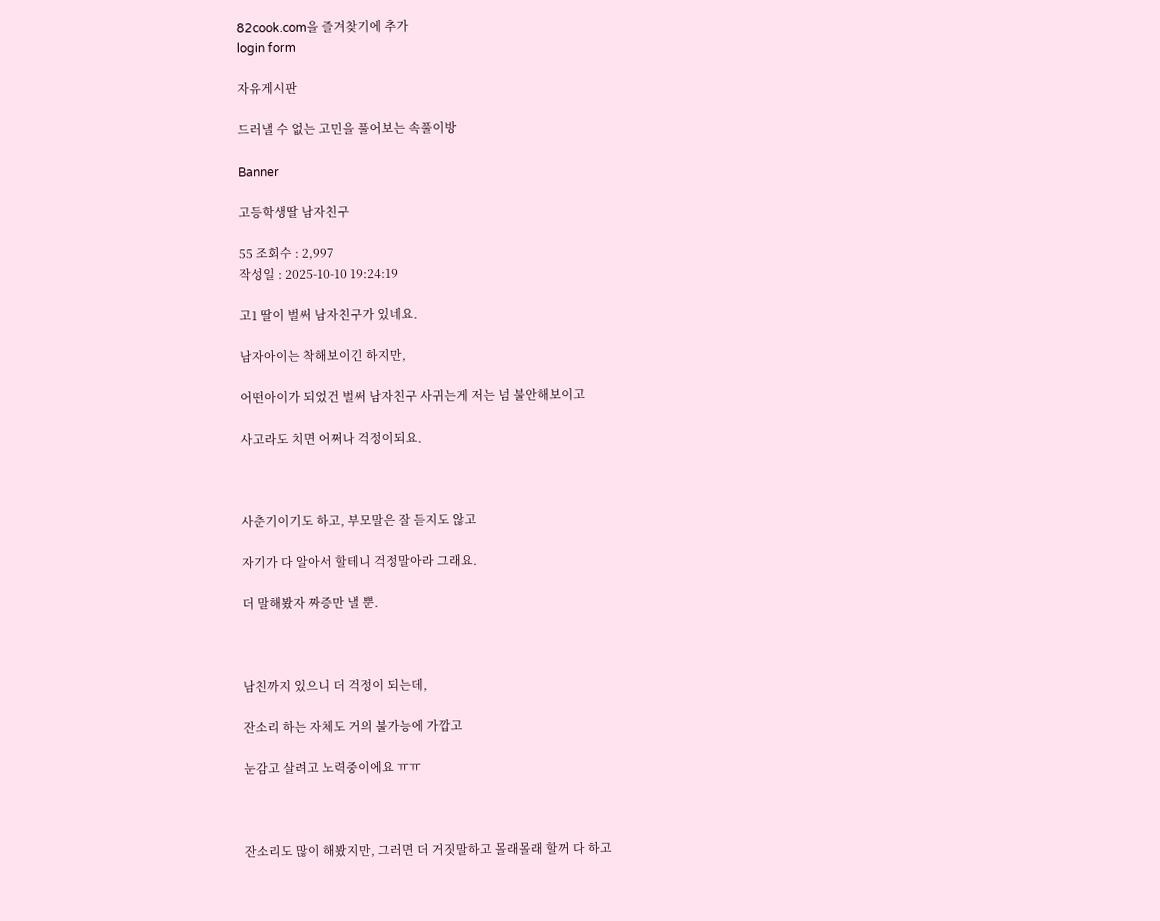82cook.com을 즐겨찾기에 추가
login form

자유게시판

드러낼 수 없는 고민을 풀어보는 속풀이방

Banner

고등학생딸 남자친구

55 조회수 : 2,997
작성일 : 2025-10-10 19:24:19

고1 딸이 벌써 남자친구가 있네요.

남자아이는 착해보이긴 하지만,

어떤아이가 되었건 벌써 남자친구 사귀는게 저는 넘 불안해보이고

사고라도 치면 어쩌나 걱정이되요.



사춘기이기도 하고, 부모말은 잘 듣지도 않고

자기가 다 알아서 할테니 걱정말아라 그래요.

더 말해봤자 짜증만 낼 뿐.



남친까지 있으니 더 걱정이 되는데,

잔소리 하는 자체도 거의 불가능에 가깝고

눈감고 살려고 노력중이에요 ㅠㅠ



잔소리도 많이 해봤지만, 그러면 더 거짓말하고 몰래몰래 할꺼 다 하고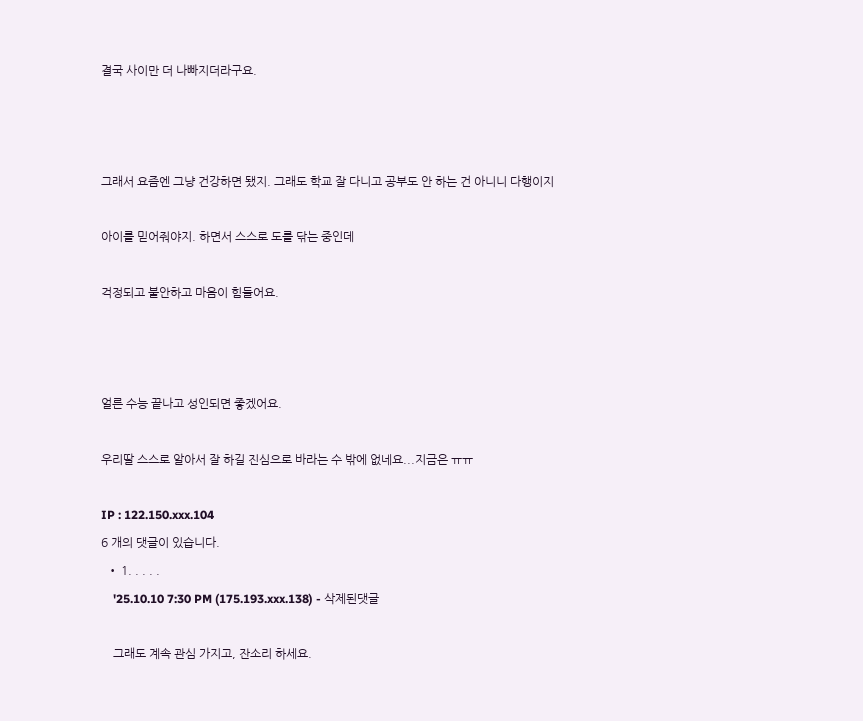결국 사이만 더 나빠지더라구요.



그래서 요즘엔 그냥 건강하면 됐지. 그래도 학교 잘 다니고 공부도 안 하는 건 아니니 다행이지

아이를 믿어줘야지. 하면서 스스로 도를 닦는 중인데

걱정되고 불안하고 마음이 힘들어요.



얼른 수능 끝나고 성인되면 좋겠어요.

우리딸 스스로 알아서 잘 하길 진심으로 바라는 수 밖에 없네요...지금은 ㅠㅠ

IP : 122.150.xxx.104
6 개의 댓글이 있습니다.
  • 1. . . . .
    '25.10.10 7:30 PM (175.193.xxx.138) - 삭제된댓글

    그래도 계속 관심 가지고, 잔소리 하세요.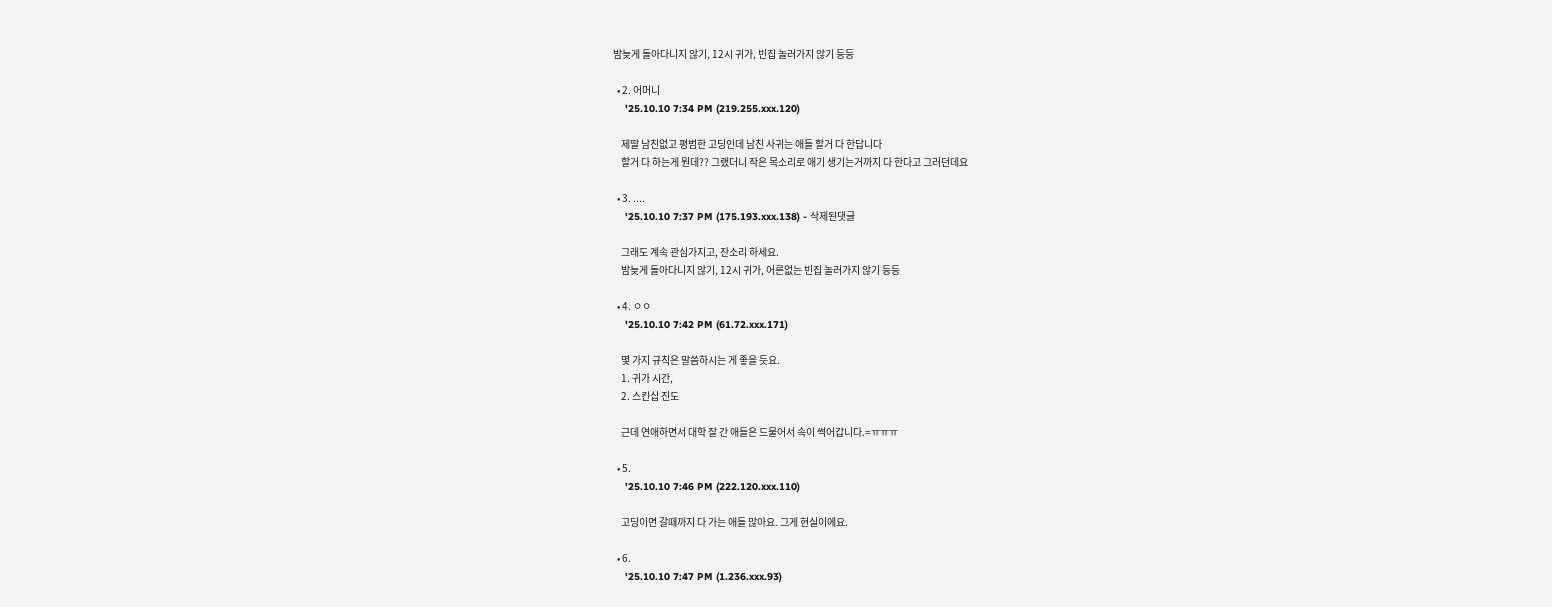밤늦게 돌아다니지 않기, 12시 귀가, 빈집 놀러가지 않기 등등

  • 2. 어머니
    '25.10.10 7:34 PM (219.255.xxx.120)

    제딸 남친없고 평범한 고딩인데 남친 사귀는 애들 할거 다 한답니다
    할거 다 하는게 뭔데?? 그랬더니 작은 목소리로 애기 생기는거까지 다 한다고 그러던데요

  • 3. ....
    '25.10.10 7:37 PM (175.193.xxx.138) - 삭제된댓글

    그래도 계속 관심가지고, 잔소리 하세요.
    밤늦게 돌아다니지 않기, 12시 귀가, 어른없는 빈집 놀러가지 않기 등등

  • 4. ㅇㅇ
    '25.10.10 7:42 PM (61.72.xxx.171)

    몇 가지 규칙은 말씀하시는 게 좋을 듯요.
    1. 귀가 시간,
    2. 스킨십 진도

    근데 연애하면서 대학 잘 간 애들은 드물어서 속이 썩어갑니다.=ㅠㅠㅠ

  • 5.
    '25.10.10 7:46 PM (222.120.xxx.110)

    고딩이면 갈때까지 다 가는 애들 많아요. 그게 현실이에요.

  • 6.
    '25.10.10 7:47 PM (1.236.xxx.93)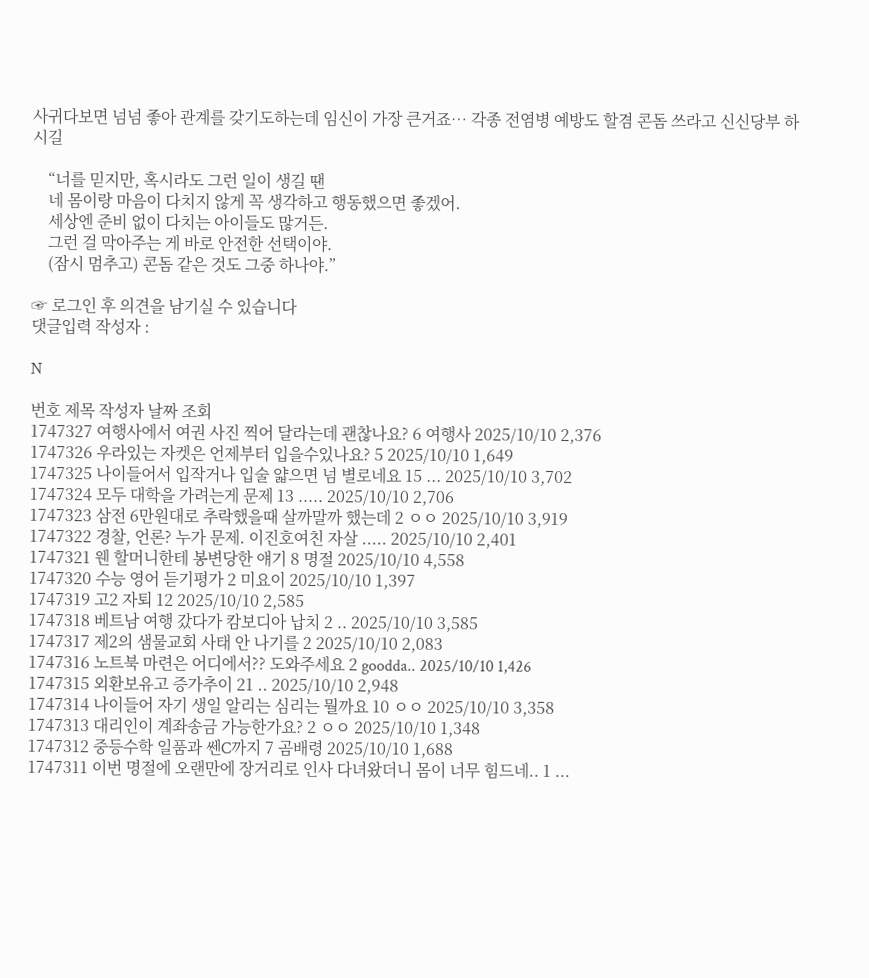사귀다보면 넘넘 좋아 관계를 갖기도하는데 임신이 가장 큰거죠… 각종 전염병 예방도 할겸 콘돔 쓰라고 신신당부 하시길

    “너를 믿지만, 혹시라도 그런 일이 생길 땐
    네 몸이랑 마음이 다치지 않게 꼭 생각하고 행동했으면 좋겠어.
    세상엔 준비 없이 다치는 아이들도 많거든.
    그런 걸 막아주는 게 바로 안전한 선택이야.
    (잠시 멈추고) 콘돔 같은 것도 그중 하나야.”

☞ 로그인 후 의견을 남기실 수 있습니다
댓글입력 작성자 :

N

번호 제목 작성자 날짜 조회
1747327 여행사에서 여권 사진 찍어 달라는데 괜찮나요? 6 여행사 2025/10/10 2,376
1747326 우라있는 자켓은 언제부터 입을수있나요? 5 2025/10/10 1,649
1747325 나이들어서 입작거나 입술 얇으면 넘 별로네요 15 ... 2025/10/10 3,702
1747324 모두 대학을 가려는게 문제 13 ..... 2025/10/10 2,706
1747323 삼전 6만원대로 추락했을때 살까말까 했는데 2 ㅇㅇ 2025/10/10 3,919
1747322 경찰, 언론? 누가 문제. 이진호여친 자살 ..... 2025/10/10 2,401
1747321 웬 할머니한테 봉변당한 얘기 8 명절 2025/10/10 4,558
1747320 수능 영어 듣기평가 2 미요이 2025/10/10 1,397
1747319 고2 자퇴 12 2025/10/10 2,585
1747318 베트남 여행 갔다가 캄보디아 납치 2 .. 2025/10/10 3,585
1747317 제2의 샘물교회 사태 안 나기를 2 2025/10/10 2,083
1747316 노트북 마련은 어디에서?? 도와주세요 2 goodda.. 2025/10/10 1,426
1747315 외환보유고 증가추이 21 .. 2025/10/10 2,948
1747314 나이들어 자기 생일 알리는 심리는 뭘까요 10 ㅇㅇ 2025/10/10 3,358
1747313 대리인이 계좌송금 가능한가요? 2 ㅇㅇ 2025/10/10 1,348
1747312 중등수학 일품과 쎈C까지 7 곰배령 2025/10/10 1,688
1747311 이번 명절에 오랜만에 장거리로 인사 다녀왔더니 몸이 너무 힘드네.. 1 ...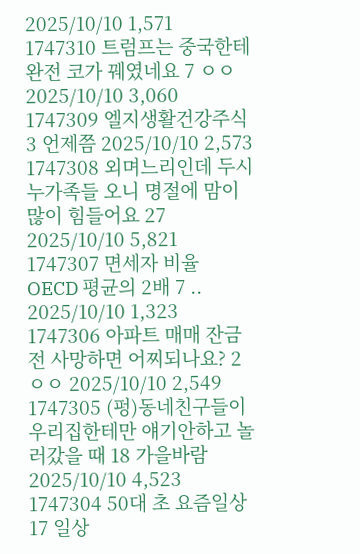2025/10/10 1,571
1747310 트럼프는 중국한테 완전 코가 꿰였네요 7 ㅇㅇ 2025/10/10 3,060
1747309 엘지생활건강주식 3 언제쯤 2025/10/10 2,573
1747308 외며느리인데 두시누가족들 오니 명절에 맘이 많이 힘들어요 27 2025/10/10 5,821
1747307 면세자 비율 OECD 평균의 2배 7 .. 2025/10/10 1,323
1747306 아파트 매매 잔금전 사망하면 어찌되나요? 2 ㅇㅇ 2025/10/10 2,549
1747305 (펑)동네친구들이 우리집한테만 얘기안하고 놀러갔을 때 18 가을바람 2025/10/10 4,523
1747304 50대 초 요즘일상 17 일상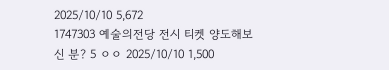2025/10/10 5,672
1747303 예술의전당 전시 티켓 양도해보신 분? 5 ㅇㅇ 2025/10/10 1,500